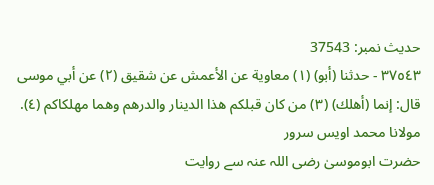حدیث نمبر: 37543
٣٧٥٤٣ - حدثنا (أبو) (١) معاوية عن الأعمش عن شقيق (٢) عن أبي موسى قال: إنما (أهلك) (٣) من كان قبلكم هذا الدينار والدرهم وهما مهلكاكم (٤).
مولانا محمد اویس سرور
حضرت ابوموسیٰ رضی اللہ عنہ سے روایت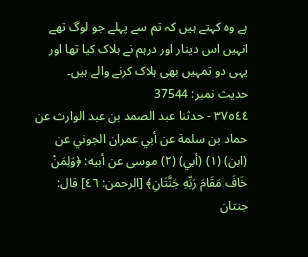ہے وہ کہتے ہیں کہ تم سے پہلے جو لوگ تھے انہیں اس دینار اور درہم نے ہلاک کیا تھا اور یہی دو تمہیں بھی ہلاک کرنے والے ہیں۔
حدیث نمبر: 37544
٣٧٥٤٤ - حدثنا عبد الصمد بن عبد الوارث عن حماد بن سلمة عن أبي عمران الجوني عن (ابن) (١) (أبي) (٢) موسى عن أبيه: ﴿وَلِمَنْ خَافَ مَقَامَ رَبِّهِ جَنَّتَانِ﴾ [الرحمن: ٤٦] قال: جنتان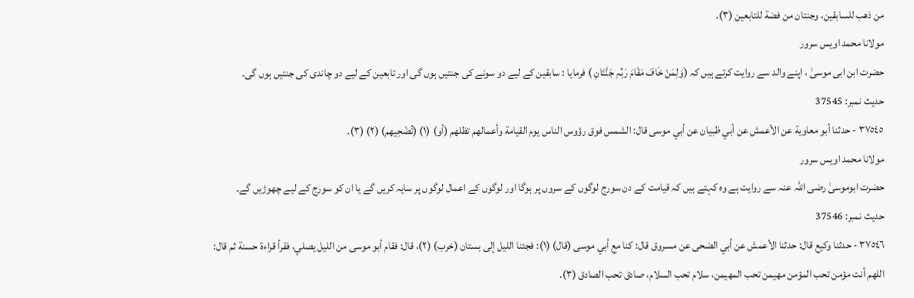من ذهب للسابقين، وجنتان من فضة للتابعين (٣).
مولانا محمد اویس سرور
حضرت ابن ابی موسیٰ ، اپنے والد سے روایت کرتے ہیں کہ (وَلِمَنْ خَافَ مَقَامَ رَبِّہِ جَنَّتَانِ ) فرمایا : سابقین کے لیے دو سونے کی جنتیں ہوں گی اور تابعین کے لیے دو چاندی کی جنتیں ہوں گی۔
حدیث نمبر: 37545
٣٧٥٤٥ - حدثنا أبو معاوية عن الأعمش عن أبي ظبيان عن أبي موسى قال: الشمس فوق رؤوس الناس يوم القيامة وأعمالهم تظلهم (أو) (١) (تُضْحِيهم) (٢) (٣).
مولانا محمد اویس سرور
حضرت ابوموسیٰ رضی اللہ عنہ سے روایت ہے وہ کہتے ہیں کہ قیامت کے دن سورج لوگوں کے سروں پر ہوگا اور لوگوں کے اعمال لوگوں پر سایہ کریں گے یا ان کو سورج کے لیے چھوڑیں گے۔
حدیث نمبر: 37546
٣٧٥٤٦ - حدثنا وكيع قال: حدثنا الأعمش عن أبي الضحى عن مسروق قال: كنا مع أبي موسى (قال) (١): فجئنا الليل إلى بستان (خرب) (٢)، قال: فقام أبو موسى من الليل يصلي، فقرأ قراءة حسنة ثم قال: اللهم أنت مؤمن تحب المؤمن مهيمن تحب المهيمن، سلام تحب السلام، صادق تحب الصادق (٣).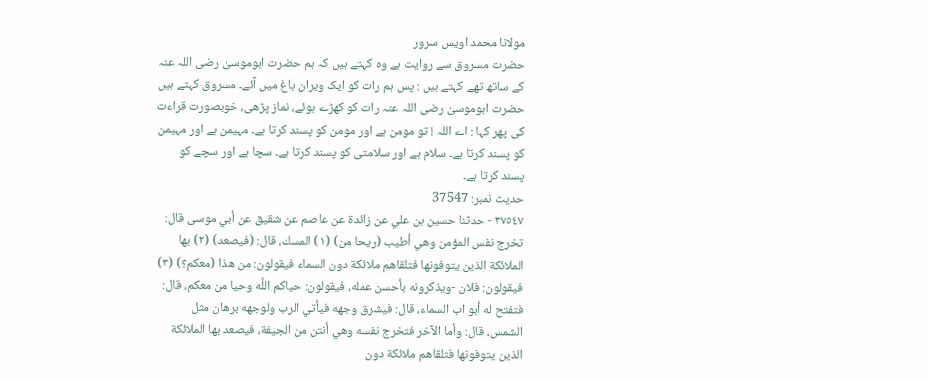مولانا محمد اویس سرور
حضرت مسروق سے روایت ہے وہ کہتے ہیں کہ ہم حضرت ابوموسیٰ رضی اللہ عنہ کے ساتھ تھے کہتے ہیں : پس ہم رات کو ایک ویران باغ میں آئے۔ مسروق کہتے ہیں حضرت ابوموسیٰ رضی اللہ عنہ رات کو کھڑے ہوئے، نماز پڑھی، خوبصورت قراءت کی پھر کہا : اے اللہ ! تو مومن ہے اور مومن کو پسند کرتا ہے۔ مہیمن ہے اور مہیمن کو پسند کرتا ہے۔ سلام ہے اور سلامتی کو پسند کرتا ہے۔ سچا ہے اور سچے کو پسند کرتا ہے۔
حدیث نمبر: 37547
٣٧٥٤٧ - حدثنا حسين بن علي عن زائدة عن عاصم عن شقيق عن أبي موسى قال: تخرج نفس المؤمن وهي أطيب (ريحا من) (١) المسك، قال: (فيصعد) (٢) بها الملائكة الذين يتوفونها فتلقاهم ملائكة دون السماء فيقولون: من هذا (معكم؟) (٣) فيقولون: فلان -ويذكرونه بأحسن عمله، فيقولون: حياكم اللَّه وحيا من معكم، قال: فتفتح له أبو اب السماء، قال: فيشرق وجهه فيأتي الرب ولوجهه برهان مثل الشمس، قال: وأما الآخر فتخرج نفسه وهي أنتن من الجيفة، فيصعد بها الملائكة الذين يتوفونها فتلقاهم ملائكة دون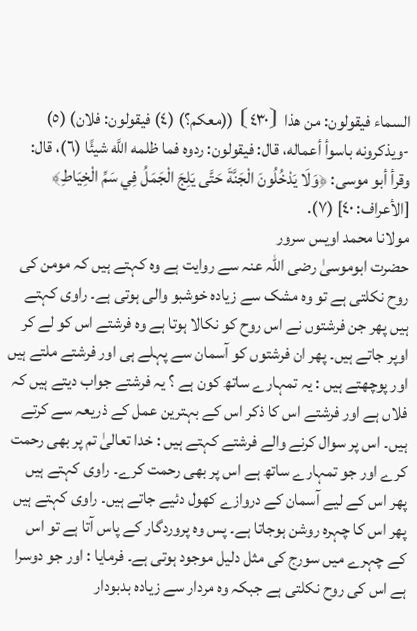السماء فيقولون: من هذا ⦗٤٣٠⦘ ((معكم؟) (٤) فيقولون: فلان) (٥) -ويذكرونه باسوأ أعماله، قال: فيقولون: ردوه فما ظلمه اللَّه شيئًا (٦)، قال: وقرأ أبو موسى: ﴿وَلَا يَدْخُلُونَ الْجَنَّةَ حَتَّى يَلِجَ الْجَمَلُ فِي سَمِّ الْخِيَاطِ﴾ [الأعراف: ٤٠] (٧).
مولانا محمد اویس سرور
حضرت ابوموسیٰ رضی اللہ عنہ سے روایت ہے وہ کہتے ہیں کہ مومن کی روح نکلتی ہے تو وہ مشک سے زیادہ خوشبو والی ہوتی ہے۔ راوی کہتے ہیں پھر جن فرشتوں نے اس روح کو نکالا ہوتا ہے وہ فرشتے اس کو لے کر اوپر جاتے ہیں۔ پھر ان فرشتوں کو آسمان سے پہلے ہی اور فرشتے ملتے ہیں اور پوچھتے ہیں : یہ تمہارے ساتھ کون ہے ؟ یہ فرشتے جواب دیتے ہیں کہ فلاں ہے اور فرشتے اس کا ذکر اس کے بہترین عمل کے ذریعہ سے کرتے ہیں۔ اس پر سوال کرنے والے فرشتے کہتے ہیں : خدا تعالیٰ تم پر بھی رحمت کرے اور جو تمہارے ساتھ ہے اس پر بھی رحمت کرے۔ راوی کہتے ہیں پھر اس کے لیے آسمان کے دروازے کھول دئیے جاتے ہیں۔ راوی کہتے ہیں پھر اس کا چہرہ روشن ہوجاتا ہے۔ پس وہ پروردگار کے پاس آتا ہے تو اس کے چہرے میں سورج کی مثل دلیل موجود ہوتی ہے۔ فرمایا : اور جو دوسرا ہے اس کی روح نکلتی ہے جبکہ وہ مردار سے زیادہ بدبودار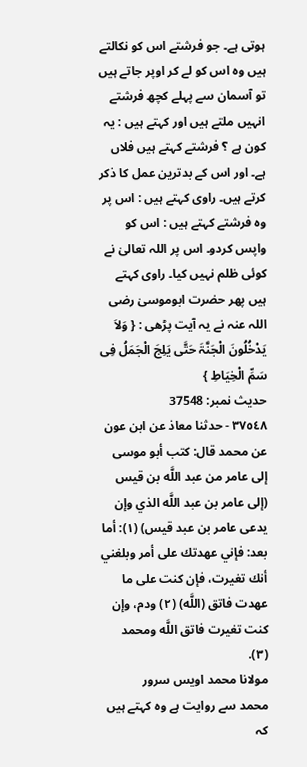ہوتی ہے۔ جو فرشتے اس کو نکالتے ہیں وہ اس کو لے کر اوپر جاتے ہیں تو آسمان سے پہلے کچھ فرشتے انہیں ملتے ہیں اور کہتے ہیں : یہ کون ہے ؟ فرشتے کہتے ہیں فلاں ہے۔ اور اس کے بدترین عمل کا ذکر کرتے ہیں۔ راوی کہتے ہیں : اس پر وہ فرشتے کہتے ہیں : اس کو واپس کردو۔ اس پر اللہ تعالیٰ نے کوئی ظلم نہیں کیا۔ راوی کہتے ہیں پھر حضرت ابوموسیٰ رضی اللہ عنہ نے یہ آیت پڑھی : { وَلاَ یَدْخُلُونَ الْجَنَّۃَ حَتَّی یَلِجَ الْجَمَلُ فِی سَمِّ الْخِیَاطِ }
حدیث نمبر: 37548
٣٧٥٤٨ - حدثنا معاذ عن ابن عون عن محمد قال: كتب أبو موسى إلى عامر من عبد اللَّه بن قيس (إلى عامر بن عبد اللَّه الذي وإن يدعى عامر بن عبد قيس) (١): أما بعد: فإني عهدتك على أمر وبلغني أنك تغيرت، فإن كنت على ما عهدت فاتق (اللَّه) (٢) ودم، وإن كنت تغيرت فاتق اللَّه ومحمد (٣).
مولانا محمد اویس سرور
محمد سے روایت ہے وہ کہتے ہیں کہ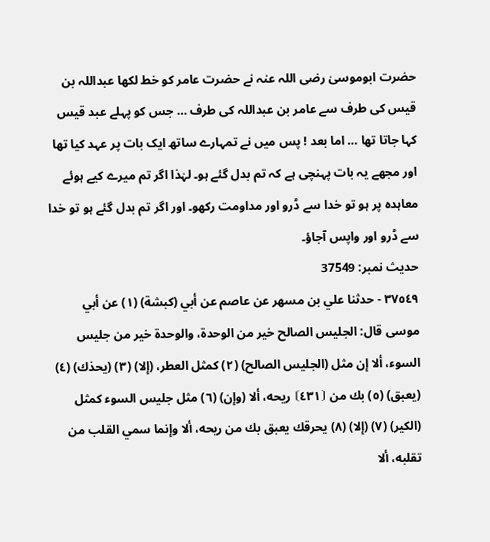حضرت ابوموسیٰ رضی اللہ عنہ نے حضرت عامر کو خط لکھا عبداللہ بن قیس کی طرف سے عامر بن عبداللہ کی طرف … جس کو پہلے عبد قیس کہا جاتا تھا … اما بعد ! پس میں نے تمہارے ساتھ ایک بات پر عہد کیا تھا اور مجھے یہ بات پہنچی ہے کہ تم بدل گئے ہو۔ لہٰذا اگر تم میرے کیے ہوئے معاہدہ پر ہو تو خدا سے ڈرو اور مداومت رکھو۔ اور اگر تم بدل گئے ہو تو خدا سے ڈرو اور واپس آجاؤ۔
حدیث نمبر: 37549
٣٧٥٤٩ - حدثنا علي بن مسهر عن عاصم عن أبي (كبشة) (١) عن أبي موسى قال: الجليس الصالح خير من الوحدة، والوحدة خير من جليس السوء، ألا إن مثل (الجليس الصالح) (٢) كمثل العطر، (إلا) (٣) (يحذك) (٤) (يعبق) (٥) بك من ⦗٤٣١⦘ ريحه، ألا (وإن) (٦) مثل جليس السوء كمثل (الكير) (٧) (إلا) (٨) يحرقك يعبق بك من ريحه، ألا وإنما سمي القلب من تقلبه، ألا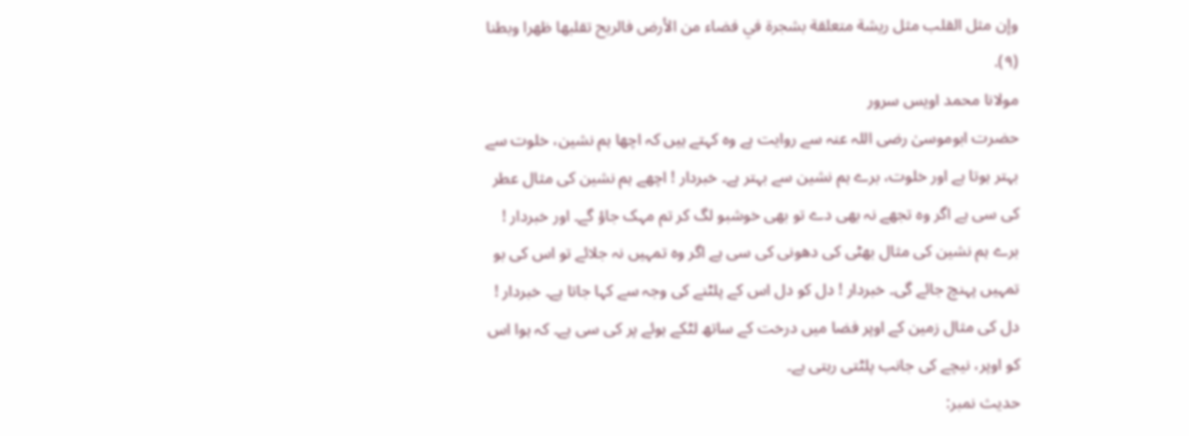وإن مثل القلب مثل ريشة متعلقة بشجرة في فضاء من الأرض فالريح تقلبها ظهرا وبطنا (٩).
مولانا محمد اویس سرور
حضرت ابوموسیٰ رضی اللہ عنہ سے روایت ہے وہ کہتے ہیں کہ اچھا ہم نشین، خلوت سے بہتر ہوتا ہے اور خلوت، برے ہم نشین سے بہتر ہے۔ خبردار ! اچھے ہم نشین کی مثال عطر کی سی ہے اگر وہ تجھے نہ بھی دے تو بھی خوشبو لگ کر تم مہک جاؤ گے۔ اور خبردار ! برے ہم نشین کی مثال بھٹی کی دھونی کی سی ہے اگر وہ تمہیں نہ جلائے تو اس کی بو تمہیں پہنچ جائے گی۔ خبردار ! دل کو دل اس کے پلٹنے کی وجہ سے کہا جاتا ہے۔ خبردار ! دل کی مثال زمین کے اوپر فضا میں درخت کے ساتھ لٹکے ہوئے پر کی سی ہے۔ کہ ہوا اس کو اوپر، نیچے کی جانب پلٹتی رہتی ہے۔
حدیث نمبر: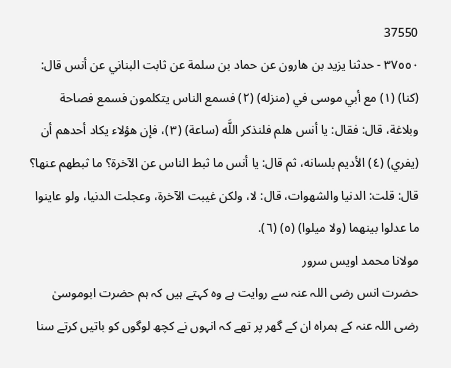37550
٣٧٥٥٠ - حدثنا يزيد بن هارون عن حماد بن سلمة عن ثابت البناني عن أنس قال: (كنا) (١) مع أبي موسى في (منزله) (٢) فسمع الناس يتكلمون فسمع فصاحة وبلاغة، قال: فقال: يا أنس هلم فلنذكر اللَّه (ساعة) (٣)، فإن هؤلاء يكاد أحدهم أن (يفري) (٤) الأديم بلسانه، ثم قال: يا أنس ما ثبط الناس عن الآخرة؟ ما ثبطهم عنها؟ قال: قلت: الدنيا والشهوات، قال: لا، ولكن غيبت الآخرة، وعجلت الدنيا، ولو عاينوا ما عدلوا بينهما (ولا ميلوا) (٥) (٦).
مولانا محمد اویس سرور
حضرت انس رضی اللہ عنہ سے روایت ہے وہ کہتے ہیں کہ ہم حضرت ابوموسیٰ رضی اللہ عنہ کے ہمراہ ان کے گھر پر تھے کہ انہوں نے کچھ لوگوں کو باتیں کرتے سنا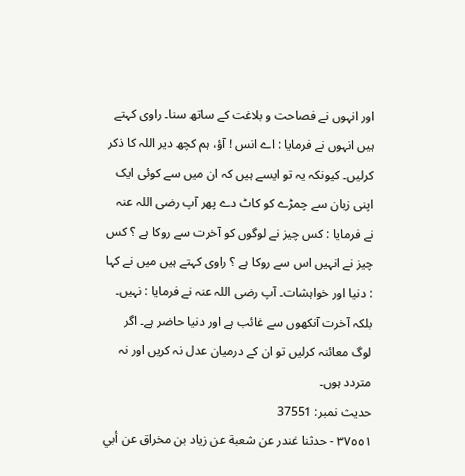اور انہوں نے فصاحت و بلاغت کے ساتھ سنا۔ راوی کہتے ہیں انہوں نے فرمایا : اے انس ! آؤ، ہم کچھ دیر اللہ کا ذکر کرلیں۔ کیونکہ یہ تو ایسے ہیں کہ ان میں سے کوئی ایک اپنی زبان سے چمڑے کو کاٹ دے پھر آپ رضی اللہ عنہ نے فرمایا : کس چیز نے لوگوں کو آخرت سے روکا ہے ؟ کس چیز نے انہیں اس سے روکا ہے ؟ راوی کہتے ہیں میں نے کہا : دنیا اور خواہشات۔ آپ رضی اللہ عنہ نے فرمایا : نہیں۔ بلکہ آخرت آنکھوں سے غائب ہے اور دنیا حاضر ہے۔ اگر لوگ معائنہ کرلیں تو ان کے درمیان عدل نہ کریں اور نہ متردد ہوں۔
حدیث نمبر: 37551
٣٧٥٥١ - حدثنا غندر عن شعبة عن زياد بن مخراق عن أبي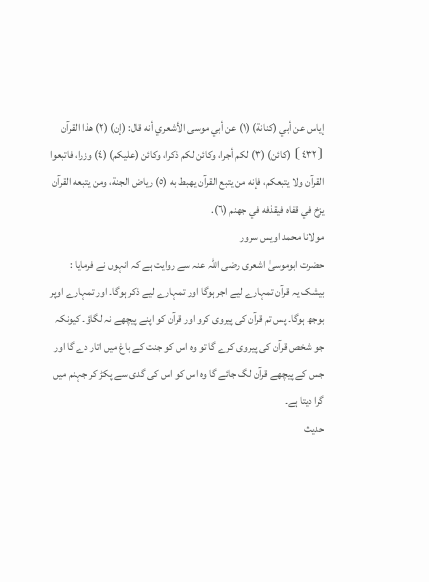إياس عن أبي (كنانة) (١) عن أبي موسى الأشعري أنه قال: (إن) (٢) هذا القرآن ⦗٤٣٢⦘ (كائن) (٣) لكم أجرا، وكائن لكم ذكرا، وكائن (عليكم) (٤) وزرا، فاتبعوا القرآن ولا يتبعكم، فإنه من يتبع القرآن يهبط به (٥) رياض الجنة، ومن يتبعه القرآن يزخ في قفاه فيقذفه في جهنم (٦).
مولانا محمد اویس سرور
حضرت ابوموسیٰ اشعری رضی اللہ عنہ سے روایت ہے کہ انہوں نے فرمایا : بیشک یہ قرآن تمہارے لیے اجر ہوگا اور تمہارے لیے ذکر ہوگا۔ اور تمہارے اوپر بوجھ ہوگا۔ پس تم قرآن کی پیروی کرو اور قرآن کو اپنے پیچھے نہ لگاؤ۔ کیونکہ جو شخص قرآن کی پیروی کرے گا تو وہ اس کو جنت کے باغ میں اتار دے گا اور جس کے پیچھے قرآن لگ جائے گا وہ اس کو اس کی گدی سے پکڑ کر جہنم میں گرا دیتا ہے۔
حدیث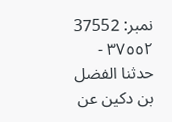نمبر: 37552
٣٧٥٥٢ - حدثنا الفضل بن دكين عن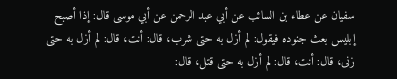سفيان عن عطاء بن السائب عن أبي عبد الرحمن عن أبي موسى قال: إذا أصبح إبليس بعث جنوده فيقول: لم أزل به حتى شرب، قال: أنت، قال: لم أزل به حتى زنى، قال: أنت، قال: لم أزل به حتى قتل، قال: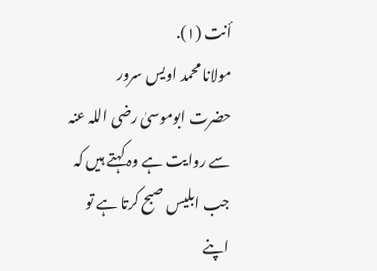أنت (١).
مولانا محمد اویس سرور
حضرت ابوموسیٰ رضی اللہ عنہ سے روایت ہے وہ کہتے ہیں کہ جب ابلیس صبح کرتا ہے تو اپنے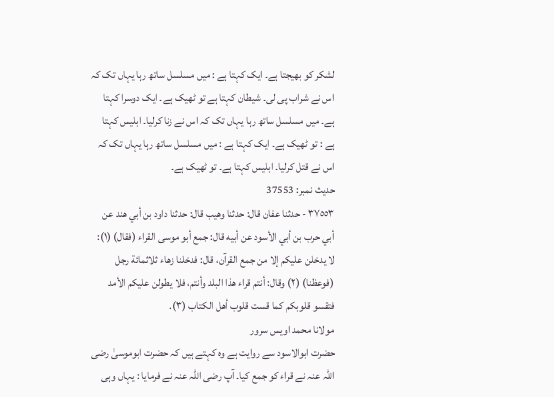لشکر کو بھیجتا ہے۔ ایک کہتا ہے : میں مسلسل ساتھ رہا یہاں تک کہ اس نے شراب پی لی۔ شیطان کہتا ہے تو ٹھیک ہے۔ ایک دوسرا کہتا ہے۔ میں مسلسل ساتھ رہا یہاں تک کہ اس نے زنا کرلیا۔ ابلیس کہتا ہے : تو ٹھیک ہے۔ ایک کہتا ہے : میں مسلسل ساتھ رہا یہاں تک کہ اس نے قتل کرلیا۔ ابلیس کہتا ہے۔ تو ٹھیک ہے۔
حدیث نمبر: 37553
٣٧٥٥٣ - حدثنا عفان قال: حدثنا وهيب قال: حدثنا داود بن أبي هند عن أبي حرب بن أبي الأسود عن أبيه قال: جمع أبو موسى القراء (فقال) (١): لا يدخلن عليكم إلا من جمع القرآن، قال: فدخلنا زهاء ثلاثمائة رجل (فوعظنا) (٢) وقال: أنتم قراء هذا البلد وأنتم، فلا يطولن عليكم الأمد فتقسو قلوبكم كما قست قلوب أهل الكتاب (٣).
مولانا محمد اویس سرور
حضرت ابوالاسود سے روایت ہے وہ کہتے ہیں کہ حضرت ابوموسیٰ رضی اللہ عنہ نے قراء کو جمع کیا۔ آپ رضی اللہ عنہ نے فرمایا : یہاں وہی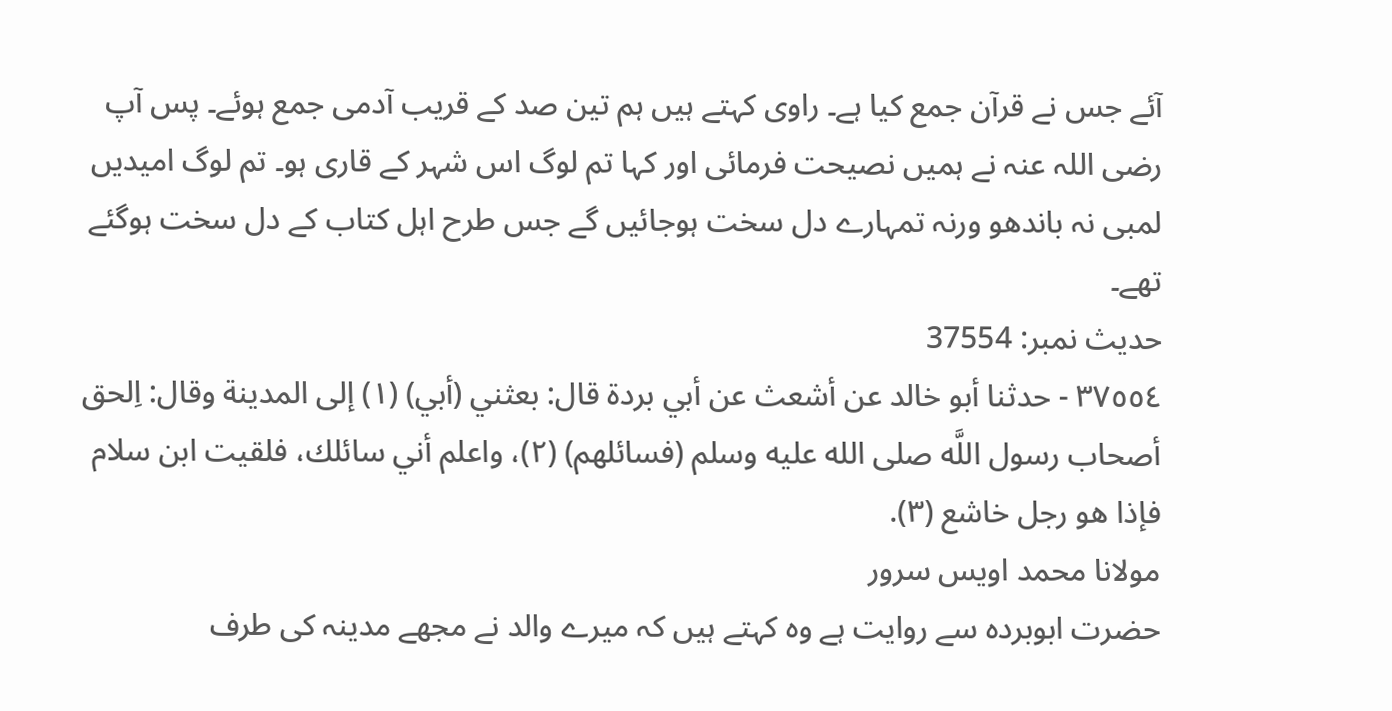آئے جس نے قرآن جمع کیا ہے۔ راوی کہتے ہیں ہم تین صد کے قریب آدمی جمع ہوئے۔ پس آپ رضی اللہ عنہ نے ہمیں نصیحت فرمائی اور کہا تم لوگ اس شہر کے قاری ہو۔ تم لوگ امیدیں لمبی نہ باندھو ورنہ تمہارے دل سخت ہوجائیں گے جس طرح اہل کتاب کے دل سخت ہوگئے تھے۔
حدیث نمبر: 37554
٣٧٥٥٤ - حدثنا أبو خالد عن أشعث عن أبي بردة قال: بعثني (أبي) (١) إلى المدينة وقال: اِلحق أصحاب رسول اللَّه صلى الله عليه وسلم (فسائلهم) (٢)، واعلم أني سائلك، فلقيت ابن سلام فإذا هو رجل خاشع (٣).
مولانا محمد اویس سرور
حضرت ابوبردہ سے روایت ہے وہ کہتے ہیں کہ میرے والد نے مجھے مدینہ کی طرف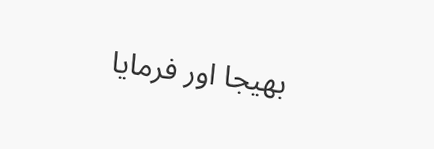بھیجا اور فرمایا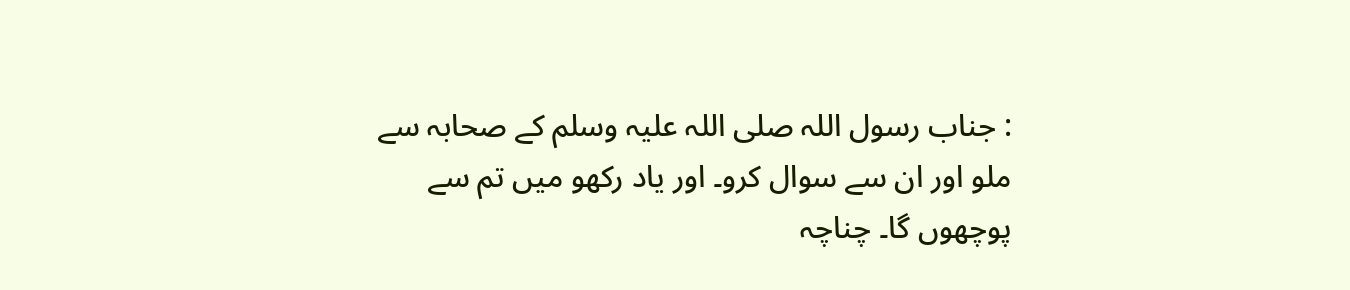: جناب رسول اللہ صلی اللہ علیہ وسلم کے صحابہ سے ملو اور ان سے سوال کرو۔ اور یاد رکھو میں تم سے پوچھوں گا۔ چناچہ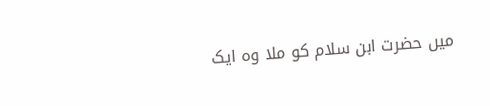میں حضرت ابن سلام کو ملا وہ ایک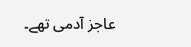عاجز آدمی تھے۔